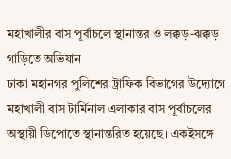মহাখালীর বাস পূর্বাচলে স্থানান্তর ও লক্কড়-ঝক্কড় গাড়িতে অভিযান
ঢাকা মহানগর পুলিশের ট্রাফিক বিভাগের উদ্যোগে মহাখালী বাস টার্মিনাল এলাকার বাস পূর্বাচলের অস্থায়ী ডিপোতে স্থানান্তরিত হয়েছে। একইসঙ্গে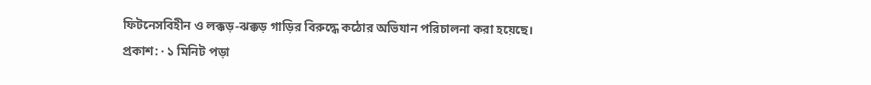ফিটনেসবিহীন ও লক্কড়-ঝক্কড় গাড়ির বিরুদ্ধে কঠোর অভিযান পরিচালনা করা হয়েছে।
প্রকাশ: · ১ মিনিট পড়া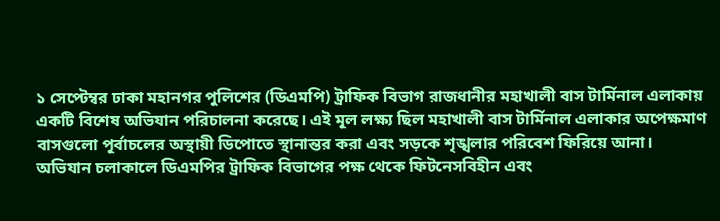১ সেপ্টেম্বর ঢাকা মহানগর পুলিশের (ডিএমপি) ট্রাফিক বিভাগ রাজধানীর মহাখালী বাস টার্মিনাল এলাকায় একটি বিশেষ অভিযান পরিচালনা করেছে। এই মূল লক্ষ্য ছিল মহাখালী বাস টার্মিনাল এলাকার অপেক্ষমাণ বাসগুলো পূর্বাচলের অস্থায়ী ডিপোতে স্থানান্তর করা এবং সড়কে শৃঙ্খলার পরিবেশ ফিরিয়ে আনা।
অভিযান চলাকালে ডিএমপির ট্রাফিক বিভাগের পক্ষ থেকে ফিটনেসবিহীন এবং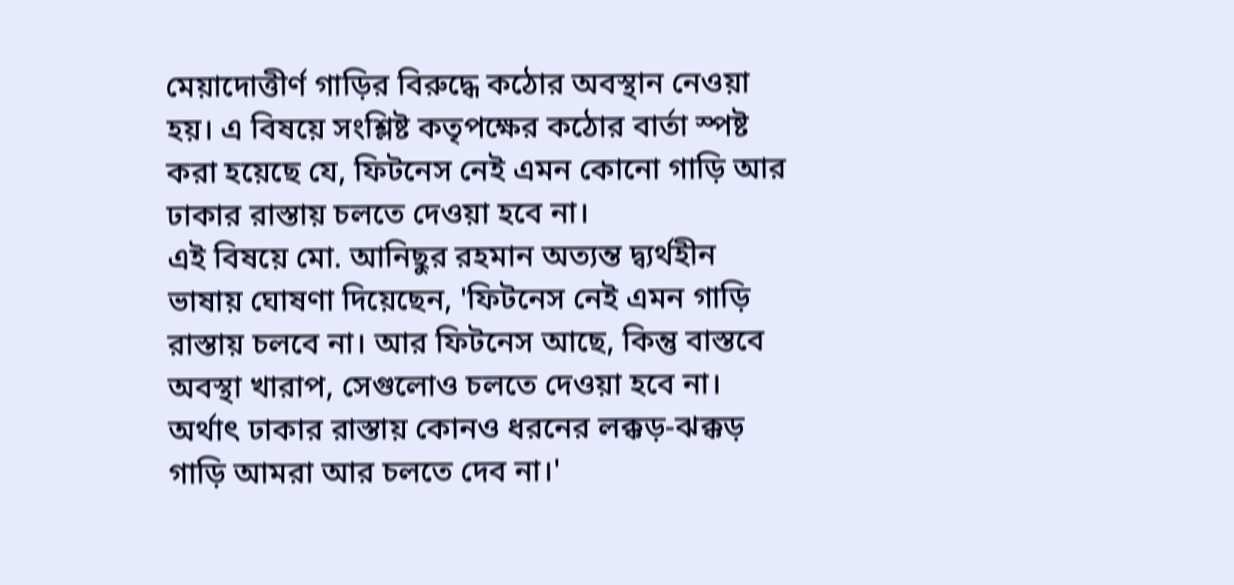মেয়াদোত্তীর্ণ গাড়ির বিরুদ্ধে কঠোর অবস্থান নেওয়া হয়। এ বিষয়ে সংশ্লিষ্ট কতৃপক্ষের কঠোর বার্তা স্পষ্ট করা হয়েছে যে, ফিটনেস নেই এমন কোনো গাড়ি আর ঢাকার রাস্তায় চলতে দেওয়া হবে না।
এই বিষয়ে মো. আনিছুর রহমান অত্যন্ত দ্ব্যর্থহীন ভাষায় ঘোষণা দিয়েছেন, 'ফিটনেস নেই এমন গাড়ি রাস্তায় চলবে না। আর ফিটনেস আছে, কিন্তু বাস্তবে অবস্থা খারাপ, সেগুলোও চলতে দেওয়া হবে না। অর্থাৎ ঢাকার রাস্তায় কোনও ধরনের লক্কড়-ঝক্কড় গাড়ি আমরা আর চলতে দেব না।'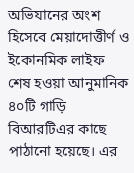অভিযানের অংশ হিসেবে মেয়াদোত্তীর্ণ ও ইকোনমিক লাইফ শেষ হওয়া আনুমানিক ৪০টি গাড়ি বিআরটিএর কাছে পাঠানো হয়েছে। এর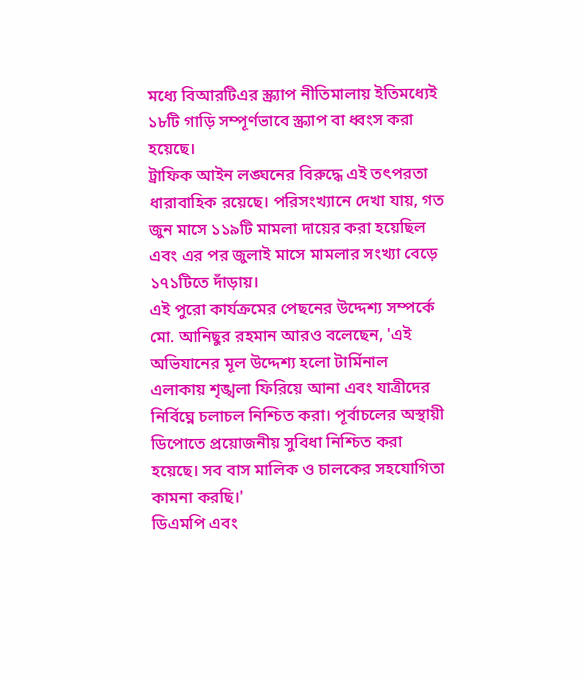মধ্যে বিআরটিএর স্ক্র্যাপ নীতিমালায় ইতিমধ্যেই ১৮টি গাড়ি সম্পূর্ণভাবে স্ক্র্যাপ বা ধ্বংস করা হয়েছে।
ট্রাফিক আইন লঙ্ঘনের বিরুদ্ধে এই তৎপরতা ধারাবাহিক রয়েছে। পরিসংখ্যানে দেখা যায়, গত জুন মাসে ১১৯টি মামলা দায়ের করা হয়েছিল এবং এর পর জুলাই মাসে মামলার সংখ্যা বেড়ে ১৭১টিতে দাঁড়ায়।
এই পুরো কার্যক্রমের পেছনের উদ্দেশ্য সম্পর্কে মো. আনিছুর রহমান আরও বলেছেন, 'এই অভিযানের মূল উদ্দেশ্য হলো টার্মিনাল এলাকায় শৃঙ্খলা ফিরিয়ে আনা এবং যাত্রীদের নির্বিঘ্নে চলাচল নিশ্চিত করা। পূর্বাচলের অস্থায়ী ডিপোতে প্রয়োজনীয় সুবিধা নিশ্চিত করা হয়েছে। সব বাস মালিক ও চালকের সহযোগিতা কামনা করছি।'
ডিএমপি এবং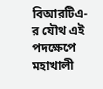বিআরটিএ-র যৌথ এই পদক্ষেপে মহাখালী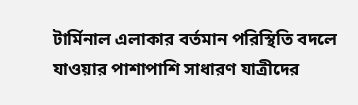টার্মিনাল এলাকার বর্তমান পরিস্থিতি বদলে যাওয়ার পাশাপাশি সাধারণ যাত্রীদের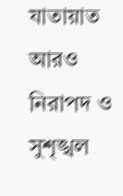যাতায়াত আরও নিরাপদ ও সুশৃঙ্খল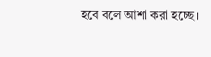হবে বলে আশা করা হচ্ছে।